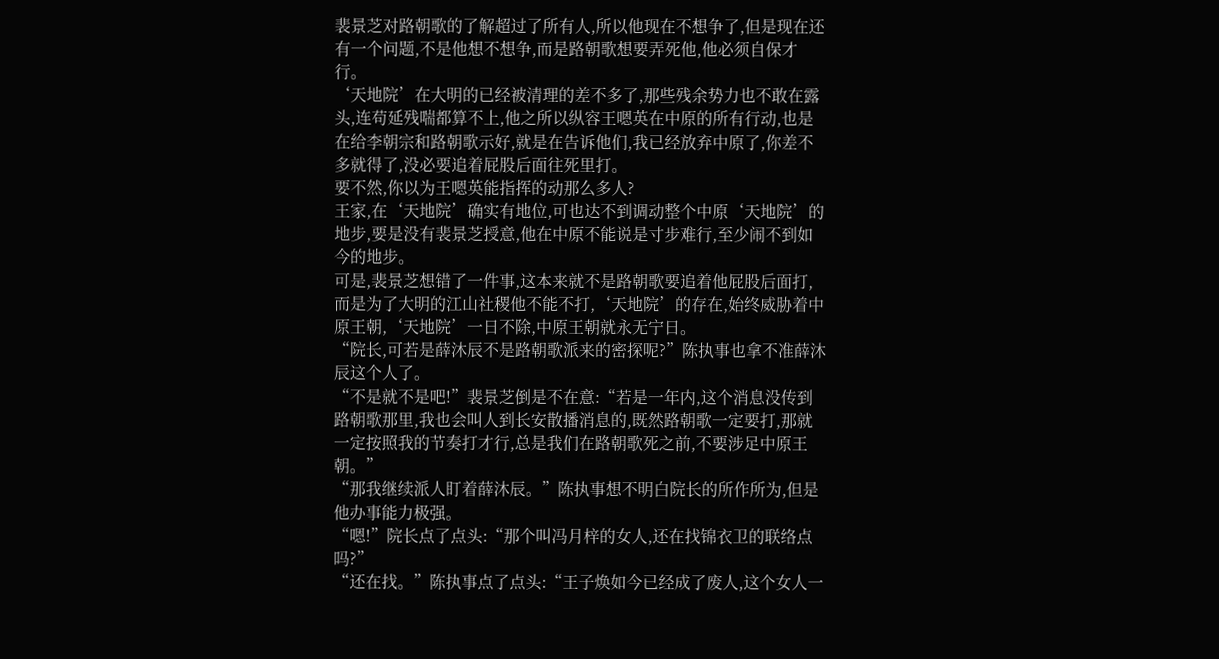裴景芝对路朝歌的了解超过了所有人,所以他现在不想争了,但是现在还有一个问题,不是他想不想争,而是路朝歌想要弄死他,他必须自保才行。
‘天地院’在大明的已经被清理的差不多了,那些残余势力也不敢在露头,连苟延残喘都算不上,他之所以纵容王嗯英在中原的所有行动,也是在给李朝宗和路朝歌示好,就是在告诉他们,我已经放弃中原了,你差不多就得了,没必要追着屁股后面往死里打。
要不然,你以为王嗯英能指挥的动那么多人?
王家,在‘天地院’确实有地位,可也达不到调动整个中原‘天地院’的地步,要是没有裴景芝授意,他在中原不能说是寸步难行,至少闹不到如今的地步。
可是,裴景芝想错了一件事,这本来就不是路朝歌要追着他屁股后面打,而是为了大明的江山社稷他不能不打,‘天地院’的存在,始终威胁着中原王朝,‘天地院’一日不除,中原王朝就永无宁日。
“院长,可若是薛沐辰不是路朝歌派来的密探呢?”陈执事也拿不准薛沐辰这个人了。
“不是就不是吧!”裴景芝倒是不在意:“若是一年内,这个消息没传到路朝歌那里,我也会叫人到长安散播消息的,既然路朝歌一定要打,那就一定按照我的节奏打才行,总是我们在路朝歌死之前,不要涉足中原王朝。”
“那我继续派人盯着薛沐辰。”陈执事想不明白院长的所作所为,但是他办事能力极强。
“嗯!”院长点了点头:“那个叫冯月梓的女人,还在找锦衣卫的联络点吗?”
“还在找。”陈执事点了点头:“王子焕如今已经成了废人,这个女人一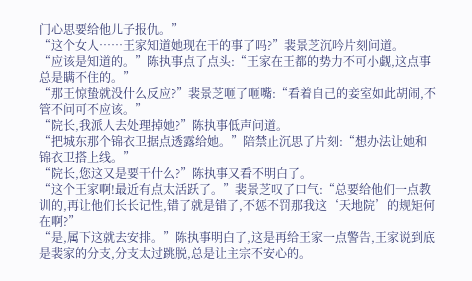门心思要给他儿子报仇。”
“这个女人……王家知道她现在干的事了吗?”裴景芝沉吟片刻问道。
“应该是知道的。”陈执事点了点头:“王家在王都的势力不可小觑,这点事总是瞒不住的。”
“那王惊蛰就没什么反应?”裴景芝咂了咂嘴:“看着自己的妾室如此胡闹,不管不问可不应该。”
“院长,我派人去处理掉她?”陈执事低声问道。
“把城东那个锦衣卫据点透露给她。”陪禁止沉思了片刻:“想办法让她和锦衣卫搭上线。”
“院长,您这又是要干什么?”陈执事又看不明白了。
“这个王家啊!最近有点太活跃了。”裴景芝叹了口气:“总要给他们一点教训的,再让他们长长记性,错了就是错了,不惩不罚那我这‘天地院’的规矩何在啊?”
“是,属下这就去安排。”陈执事明白了,这是再给王家一点警告,王家说到底是裴家的分支,分支太过跳脱,总是让主宗不安心的。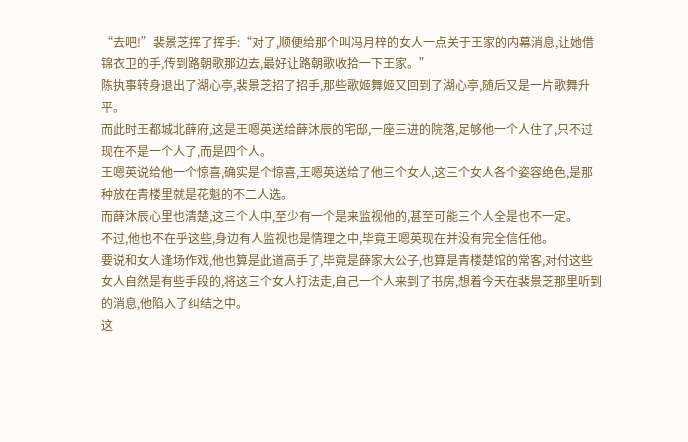“去吧!”裴景芝挥了挥手:“对了,顺便给那个叫冯月梓的女人一点关于王家的内幕消息,让她借锦衣卫的手,传到路朝歌那边去,最好让路朝歌收拾一下王家。”
陈执事转身退出了湖心亭,裴景芝招了招手,那些歌姬舞姬又回到了湖心亭,随后又是一片歌舞升平。
而此时王都城北薛府,这是王嗯英送给薛沐辰的宅邸,一座三进的院落,足够他一个人住了,只不过现在不是一个人了,而是四个人。
王嗯英说给他一个惊喜,确实是个惊喜,王嗯英送给了他三个女人,这三个女人各个姿容绝色,是那种放在青楼里就是花魁的不二人选。
而薛沐辰心里也清楚,这三个人中,至少有一个是来监视他的,甚至可能三个人全是也不一定。
不过,他也不在乎这些,身边有人监视也是情理之中,毕竟王嗯英现在并没有完全信任他。
要说和女人逢场作戏,他也算是此道高手了,毕竟是薛家大公子,也算是青楼楚馆的常客,对付这些女人自然是有些手段的,将这三个女人打法走,自己一个人来到了书房,想着今天在裴景芝那里听到的消息,他陷入了纠结之中。
这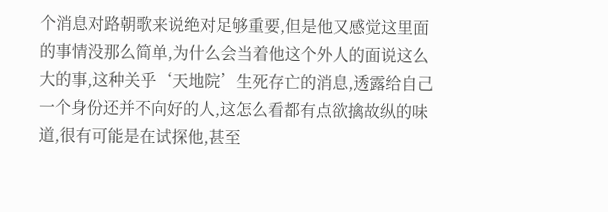个消息对路朝歌来说绝对足够重要,但是他又感觉这里面的事情没那么简单,为什么会当着他这个外人的面说这么大的事,这种关乎‘天地院’生死存亡的消息,透露给自己一个身份还并不向好的人,这怎么看都有点欲擒故纵的味道,很有可能是在试探他,甚至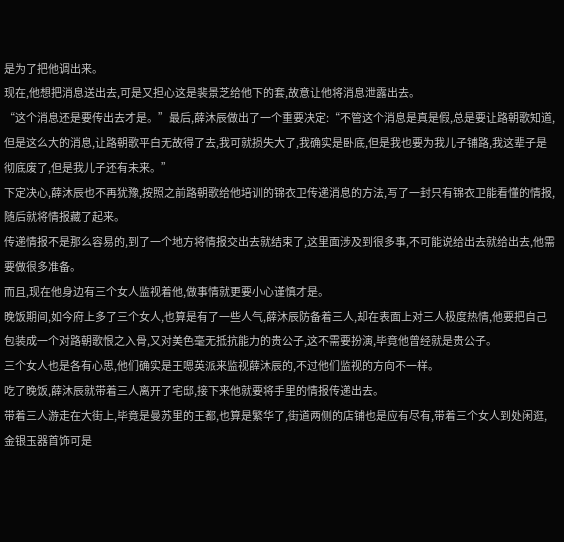是为了把他调出来。
现在,他想把消息送出去,可是又担心这是裴景芝给他下的套,故意让他将消息泄露出去。
“这个消息还是要传出去才是。”最后,薛沐辰做出了一个重要决定:“不管这个消息是真是假,总是要让路朝歌知道,但是这么大的消息,让路朝歌平白无故得了去,我可就损失大了,我确实是卧底,但是我也要为我儿子铺路,我这辈子是彻底废了,但是我儿子还有未来。”
下定决心,薛沐辰也不再犹豫,按照之前路朝歌给他培训的锦衣卫传递消息的方法,写了一封只有锦衣卫能看懂的情报,随后就将情报藏了起来。
传递情报不是那么容易的,到了一个地方将情报交出去就结束了,这里面涉及到很多事,不可能说给出去就给出去,他需要做很多准备。
而且,现在他身边有三个女人监视着他,做事情就更要小心谨慎才是。
晚饭期间,如今府上多了三个女人,也算是有了一些人气,薛沐辰防备着三人,却在表面上对三人极度热情,他要把自己包装成一个对路朝歌恨之入骨,又对美色毫无抵抗能力的贵公子,这不需要扮演,毕竟他曾经就是贵公子。
三个女人也是各有心思,他们确实是王嗯英派来监视薛沐辰的,不过他们监视的方向不一样。
吃了晚饭,薛沐辰就带着三人离开了宅邸,接下来他就要将手里的情报传递出去。
带着三人游走在大街上,毕竟是曼苏里的王都,也算是繁华了,街道两侧的店铺也是应有尽有,带着三个女人到处闲逛,金银玉器首饰可是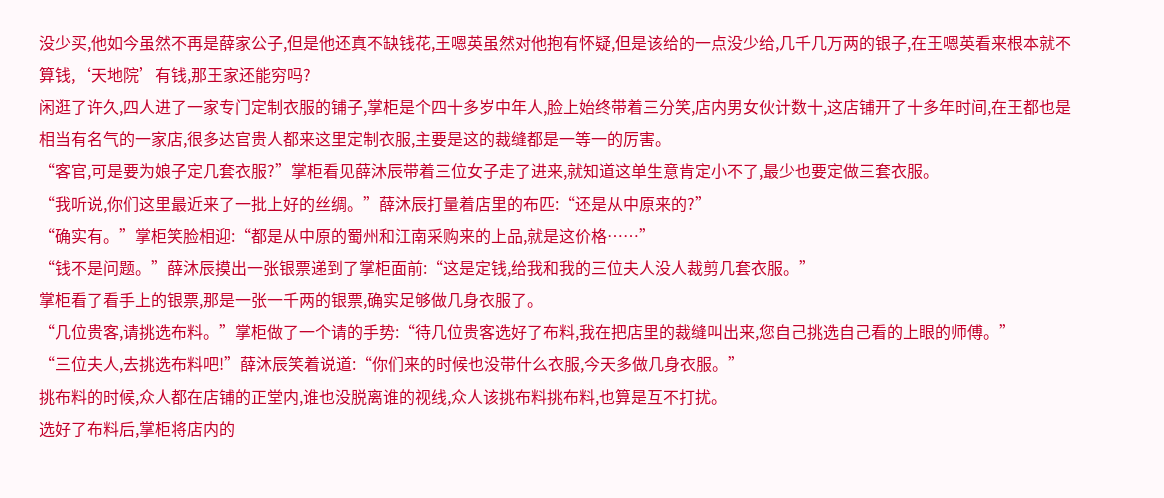没少买,他如今虽然不再是薛家公子,但是他还真不缺钱花,王嗯英虽然对他抱有怀疑,但是该给的一点没少给,几千几万两的银子,在王嗯英看来根本就不算钱,‘天地院’有钱,那王家还能穷吗?
闲逛了许久,四人进了一家专门定制衣服的铺子,掌柜是个四十多岁中年人,脸上始终带着三分笑,店内男女伙计数十,这店铺开了十多年时间,在王都也是相当有名气的一家店,很多达官贵人都来这里定制衣服,主要是这的裁缝都是一等一的厉害。
“客官,可是要为娘子定几套衣服?”掌柜看见薛沐辰带着三位女子走了进来,就知道这单生意肯定小不了,最少也要定做三套衣服。
“我听说,你们这里最近来了一批上好的丝绸。”薛沐辰打量着店里的布匹:“还是从中原来的?”
“确实有。”掌柜笑脸相迎:“都是从中原的蜀州和江南采购来的上品,就是这价格……”
“钱不是问题。”薛沐辰摸出一张银票递到了掌柜面前:“这是定钱,给我和我的三位夫人没人裁剪几套衣服。”
掌柜看了看手上的银票,那是一张一千两的银票,确实足够做几身衣服了。
“几位贵客,请挑选布料。”掌柜做了一个请的手势:“待几位贵客选好了布料,我在把店里的裁缝叫出来,您自己挑选自己看的上眼的师傅。”
“三位夫人,去挑选布料吧!”薛沐辰笑着说道:“你们来的时候也没带什么衣服,今天多做几身衣服。”
挑布料的时候,众人都在店铺的正堂内,谁也没脱离谁的视线,众人该挑布料挑布料,也算是互不打扰。
选好了布料后,掌柜将店内的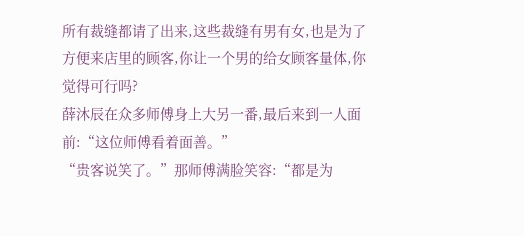所有裁缝都请了出来,这些裁缝有男有女,也是为了方便来店里的顾客,你让一个男的给女顾客量体,你觉得可行吗?
薛沐辰在众多师傅身上大另一番,最后来到一人面前:“这位师傅看着面善。”
“贵客说笑了。”那师傅满脸笑容:“都是为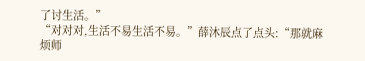了讨生活。”
“对对对,生活不易生活不易。”薛沐辰点了点头:“那就麻烦师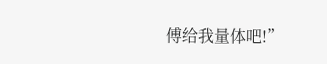傅给我量体吧!”